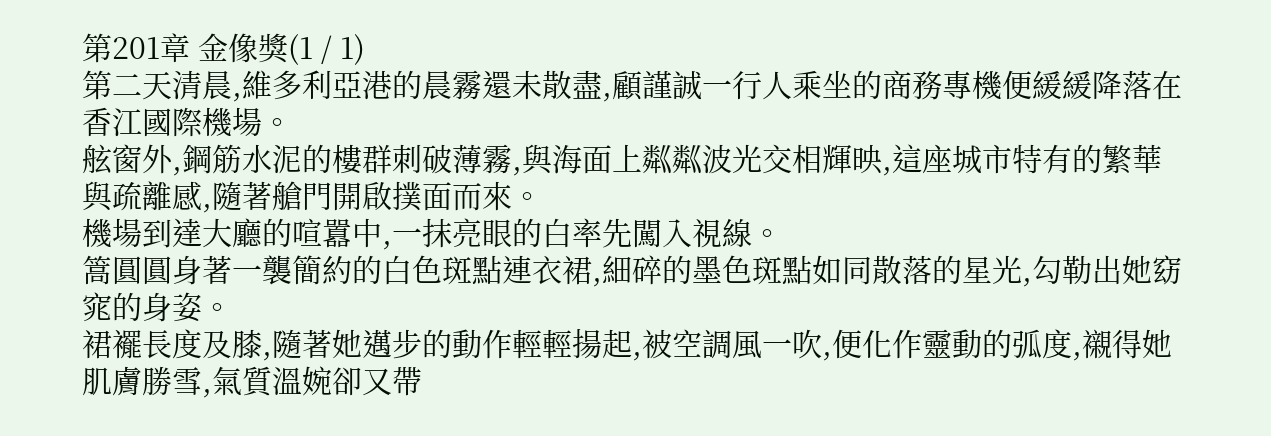第201章 金像獎(1 / 1)
第二天清晨,維多利亞港的晨霧還未散盡,顧謹誠一行人乘坐的商務專機便緩緩降落在香江國際機場。
舷窗外,鋼筋水泥的樓群刺破薄霧,與海面上粼粼波光交相輝映,這座城市特有的繁華與疏離感,隨著艙門開啟撲面而來。
機場到達大廳的喧囂中,一抹亮眼的白率先闖入視線。
篙圓圓身著一襲簡約的白色斑點連衣裙,細碎的墨色斑點如同散落的星光,勾勒出她窈窕的身姿。
裙襬長度及膝,隨著她邁步的動作輕輕揚起,被空調風一吹,便化作靈動的弧度,襯得她肌膚勝雪,氣質溫婉卻又帶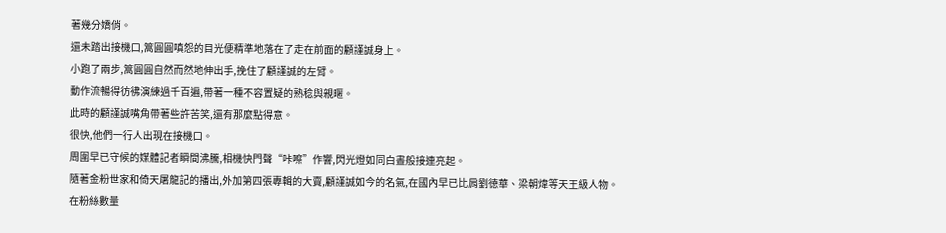著幾分嬌俏。
還未踏出接機口,篙圓圓嗔怨的目光便精準地落在了走在前面的顧謹誠身上。
小跑了兩步,篙圓圓自然而然地伸出手,挽住了顧謹誠的左臂。
動作流暢得彷彿演練過千百遍,帶著一種不容置疑的熟稔與親暱。
此時的顧謹誠嘴角帶著些許苦笑,還有那麼點得意。
很快,他們一行人出現在接機口。
周圍早已守候的媒體記者瞬間沸騰,相機快門聲“咔嚓”作響,閃光燈如同白晝般接連亮起。
隨著金粉世家和倚天屠龍記的播出,外加第四張專輯的大賣,顧謹誠如今的名氣,在國內早已比肩劉徳華、梁朝煒等天王級人物。
在粉絲數量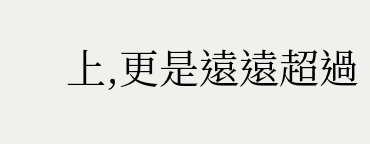上,更是遠遠超過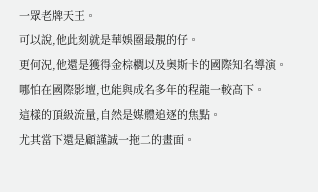一眾老牌天王。
可以說,他此刻就是華娛圈最靚的仔。
更何況,他還是獲得金棕櫚以及奧斯卡的國際知名導演。
哪怕在國際影壇,也能與成名多年的程龍一較高下。
這樣的頂級流量,自然是媒體追逐的焦點。
尤其當下還是顧謹誠一拖二的畫面。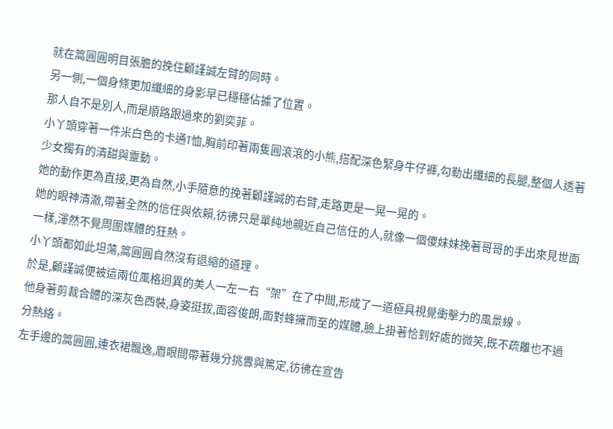就在篙圓圓明目張膽的挽住顧謹誠左臂的同時。
另一側,一個身條更加纖細的身影早已穩穩佔據了位置。
那人自不是別人,而是順路跟過來的劉奕菲。
小丫頭穿著一件米白色的卡通T恤,胸前印著兩隻圓滾滾的小熊,搭配深色緊身牛仔褲,勾勒出纖細的長腿,整個人透著少女獨有的清甜與靈動。
她的動作更為直接,更為自然,小手隨意的挽著顧謹誠的右臂,走路更是一晃一晃的。
她的眼神清澈,帶著全然的信任與依賴,彷彿只是單純地親近自己信任的人,就像一個傻妹妹挽著哥哥的手出來見世面一樣,渾然不覺周圍媒體的狂熱。
小丫頭都如此坦蕩,篙圓圓自然沒有退縮的道理。
於是,顧謹誠便被這兩位風格迥異的美人一左一右“架”在了中間,形成了一道極具視覺衝擊力的風景線。
他身著剪裁合體的深灰色西裝,身姿挺拔,面容俊朗,面對蜂擁而至的媒體,臉上掛著恰到好處的微笑,既不疏離也不過分熱絡。
左手邊的篙圓圓,連衣裙飄逸,眉眼間帶著幾分挑釁與篤定,彷彿在宣告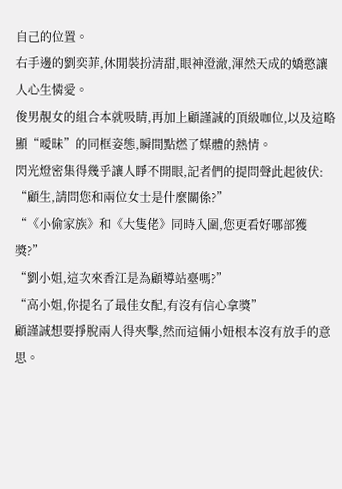自己的位置。
右手邊的劉奕菲,休閒裝扮清甜,眼神澄澈,渾然天成的嬌憨讓人心生憐愛。
俊男靚女的組合本就吸睛,再加上顧謹誠的頂級咖位,以及這略顯“曖昧”的同框姿態,瞬間點燃了媒體的熱情。
閃光燈密集得幾乎讓人睜不開眼,記者們的提問聲此起彼伏:
“顧生,請問您和兩位女士是什麼關係?”
“《小偷家族》和《大隻佬》同時入圍,您更看好哪部獲獎?”
“劉小姐,這次來香江是為顧導站臺嗎?”
“高小姐,你提名了最佳女配,有沒有信心拿獎”
顧謹誠想要掙脫兩人得夾擊,然而這倆小妞根本沒有放手的意思。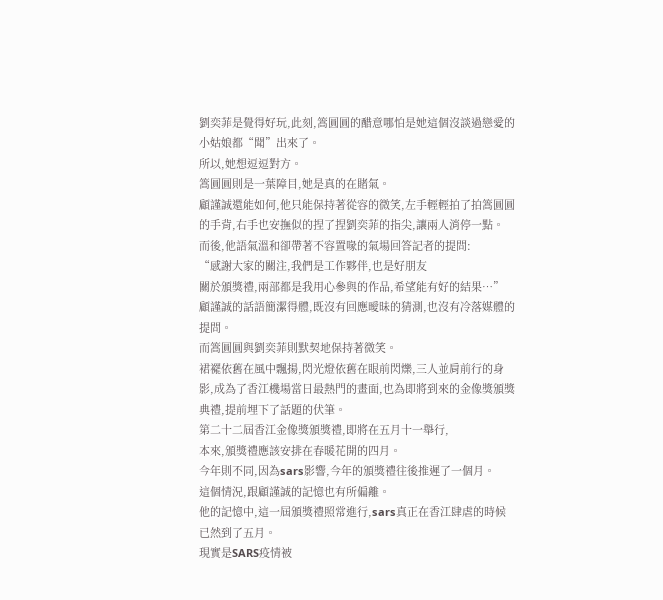劉奕菲是覺得好玩,此刻,篙圓圓的醋意哪怕是她這個沒談過戀愛的小姑娘都“聞”出來了。
所以,她想逗逗對方。
篙圓圓則是一葉障目,她是真的在賭氣。
顧謹誠還能如何,他只能保持著從容的微笑,左手輕輕拍了拍篙圓圓的手背,右手也安撫似的捏了捏劉奕菲的指尖,讓兩人消停一點。
而後,他語氣溫和卻帶著不容置喙的氣場回答記者的提問:
“感謝大家的關注,我們是工作夥伴,也是好朋友
關於頒獎禮,兩部都是我用心參與的作品,希望能有好的結果…”
顧謹誠的話語簡潔得體,既沒有回應曖昧的猜測,也沒有冷落媒體的提問。
而篙圓圓與劉奕菲則默契地保持著微笑。
裙襬依舊在風中飄揚,閃光燈依舊在眼前閃爍,三人並肩前行的身影,成為了香江機場當日最熱門的畫面,也為即將到來的金像獎頒獎典禮,提前埋下了話題的伏筆。
第二十二屆香江金像獎頒獎禮,即將在五月十一舉行,
本來,頒獎禮應該安排在春暖花開的四月。
今年則不同,因為sars影響,今年的頒獎禮往後推遲了一個月。
這個情況,跟顧謹誠的記憶也有所偏離。
他的記憶中,這一屆頒獎禮照常進行,sars真正在香江肆虐的時候已然到了五月。
現實是SARS疫情被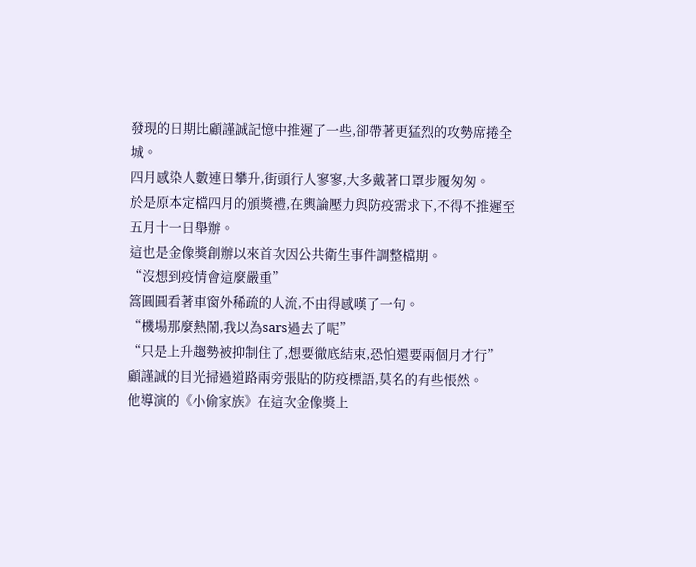發現的日期比顧謹誠記憶中推遲了一些,卻帶著更猛烈的攻勢席捲全城。
四月感染人數連日攀升,街頭行人寥寥,大多戴著口罩步履匆匆。
於是原本定檔四月的頒獎禮,在輿論壓力與防疫需求下,不得不推遲至五月十一日舉辦。
這也是金像獎創辦以來首次因公共衛生事件調整檔期。
“沒想到疫情會這麼嚴重”
篙圓圓看著車窗外稀疏的人流,不由得感嘆了一句。
“機場那麼熱鬧,我以為sars過去了呢”
“只是上升趨勢被抑制住了,想要徹底結束,恐怕還要兩個月才行”
顧謹誠的目光掃過道路兩旁張貼的防疫標語,莫名的有些悵然。
他導演的《小偷家族》在這次金像獎上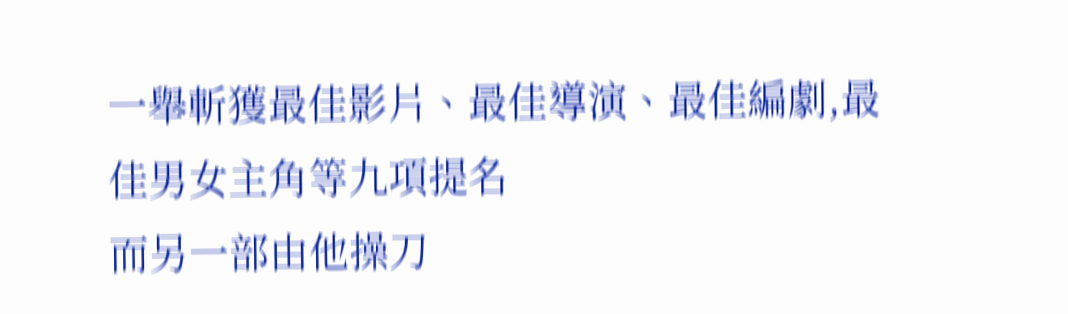一舉斬獲最佳影片、最佳導演、最佳編劇,最佳男女主角等九項提名
而另一部由他操刀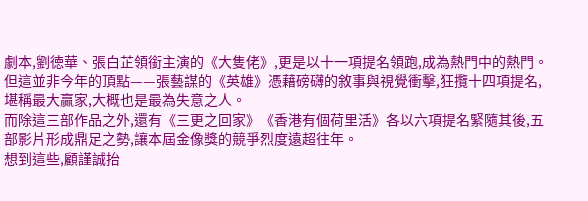劇本,劉徳華、張白芷領銜主演的《大隻佬》,更是以十一項提名領跑,成為熱門中的熱門。
但這並非今年的頂點——張藝謀的《英雄》憑藉磅礴的敘事與視覺衝擊,狂攬十四項提名,堪稱最大贏家,大概也是最為失意之人。
而除這三部作品之外,還有《三更之回家》《香港有個荷里活》各以六項提名緊隨其後,五部影片形成鼎足之勢,讓本屆金像獎的競爭烈度遠超往年。
想到這些,顧謹誠抬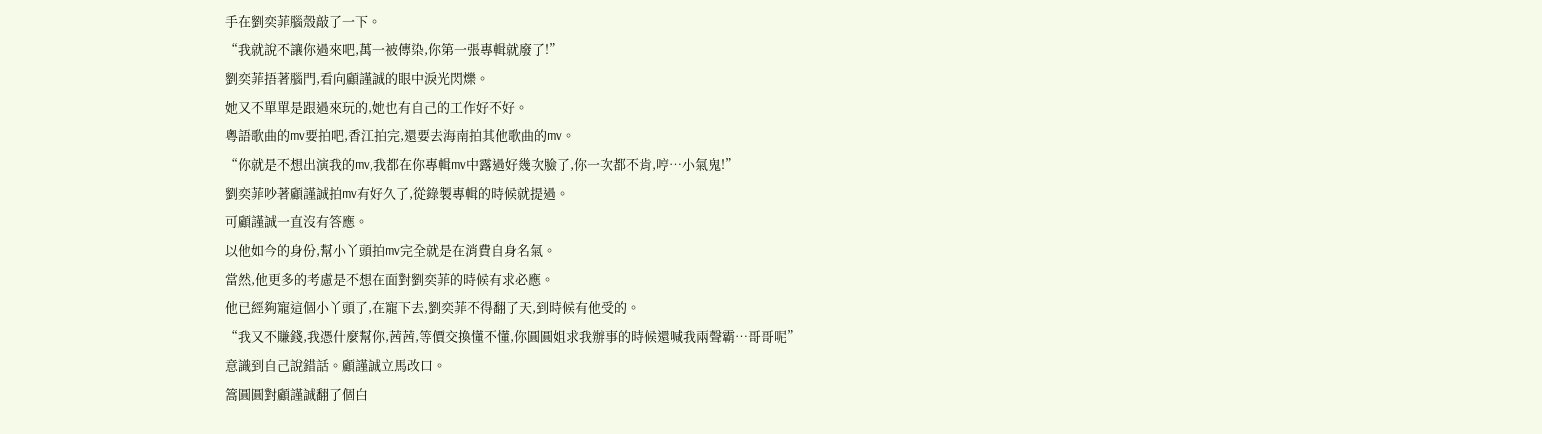手在劉奕菲腦殼敲了一下。
“我就說不讓你過來吧,萬一被傳染,你第一張專輯就廢了!”
劉奕菲捂著腦門,看向顧謹誠的眼中淚光閃爍。
她又不單單是跟過來玩的,她也有自己的工作好不好。
粵語歌曲的mv要拍吧,香江拍完,還要去海南拍其他歌曲的mv。
“你就是不想出演我的mv,我都在你專輯mv中露過好幾次臉了,你一次都不肯,哼…小氣鬼!”
劉奕菲吵著顧謹誠拍mv有好久了,從錄製專輯的時候就提過。
可顧謹誠一直沒有答應。
以他如今的身份,幫小丫頭拍mv完全就是在消費自身名氣。
當然,他更多的考慮是不想在面對劉奕菲的時候有求必應。
他已經夠寵這個小丫頭了,在寵下去,劉奕菲不得翻了天,到時候有他受的。
“我又不賺錢,我憑什麼幫你,茜茜,等價交換懂不懂,你圓圓姐求我辦事的時候還喊我兩聲霸…哥哥呢”
意識到自己說錯話。顧謹誠立馬改口。
篙圓圓對顧謹誠翻了個白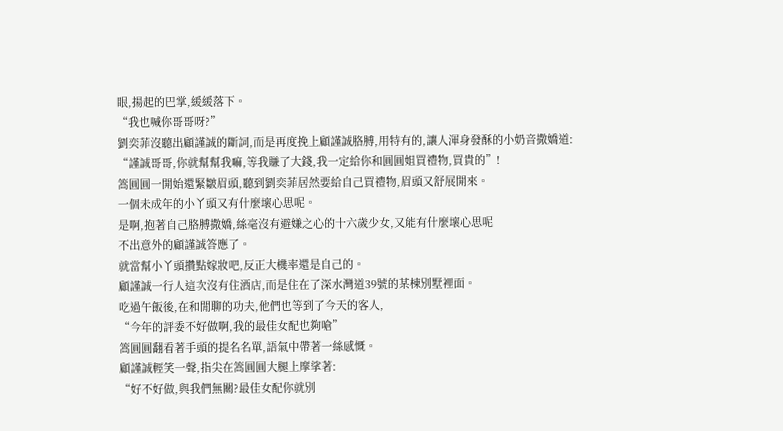眼,揚起的巴掌,緩緩落下。
“我也喊你哥哥呀?”
劉奕菲沒聽出顧謹誠的斷詞,而是再度挽上顧謹誠胳膊,用特有的,讓人渾身發酥的小奶音撒嬌道:
“謹誠哥哥,你就幫幫我嘛,等我賺了大錢,我一定給你和圓圓姐買禮物,買貴的”!
篙圓圓一開始還緊皺眉頭,聽到劉奕菲居然要給自己買禮物,眉頭又舒展開來。
一個未成年的小丫頭又有什麼壞心思呢。
是啊,抱著自己胳膊撒嬌,絲毫沒有避嫌之心的十六歲少女,又能有什麼壞心思呢
不出意外的顧謹誠答應了。
就當幫小丫頭攢點嫁妝吧,反正大機率還是自己的。
顧謹誠一行人這次沒有住酒店,而是住在了深水灣道39號的某棟別墅裡面。
吃過午飯後,在和閒聊的功夫,他們也等到了今天的客人,
“今年的評委不好做啊,我的最佳女配也夠嗆”
篙圓圓翻看著手頭的提名名單,語氣中帶著一絲感慨。
顧謹誠輕笑一聲,指尖在篙圓圓大腿上摩挲著:
“好不好做,與我們無關?最佳女配你就別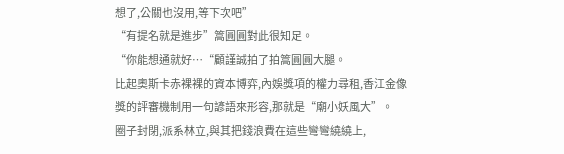想了,公關也沒用,等下次吧”
“有提名就是進步”篙圓圓對此很知足。
“你能想通就好…“顧謹誠拍了拍篙圓圓大腿。
比起奧斯卡赤裸裸的資本博弈,內娛獎項的權力尋租,香江金像獎的評審機制用一句諺語來形容,那就是“廟小妖風大”。
圈子封閉,派系林立,與其把錢浪費在這些彎彎繞繞上,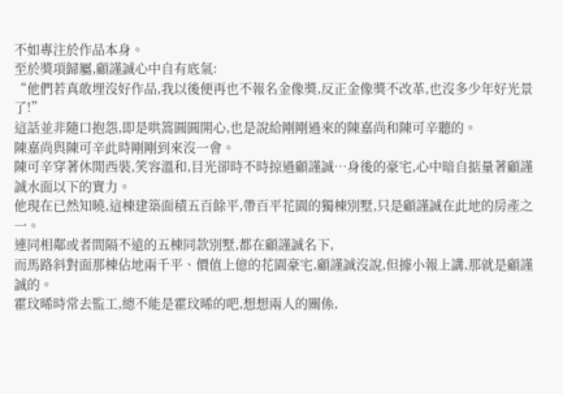不如專注於作品本身。
至於獎項歸屬,顧謹誠心中自有底氣:
“他們若真敢埋沒好作品,我以後便再也不報名金像獎,反正金像獎不改革,也沒多少年好光景了!”
這話並非隨口抱怨,即是哄篙圓圓開心,也是說給剛剛過來的陳嘉尚和陳可辛聽的。
陳嘉尚與陳可辛此時剛剛到來沒一會。
陳可辛穿著休閒西裝,笑容溫和,目光卻時不時掠過顧謹誠…身後的豪宅,心中暗自掂量著顧謹誠水面以下的實力。
他現在已然知曉,這棟建築面積五百餘平,帶百平花園的獨棟別墅,只是顧謹誠在此地的房產之一。
連同相鄰或者間隔不遠的五棟同款別墅,都在顧謹誠名下,
而馬路斜對面那棟佔地兩千平、價值上億的花園豪宅,顧謹誠沒說,但據小報上講,那就是顧謹誠的。
霍玟晞時常去監工,總不能是霍玟晞的吧,想想兩人的關係,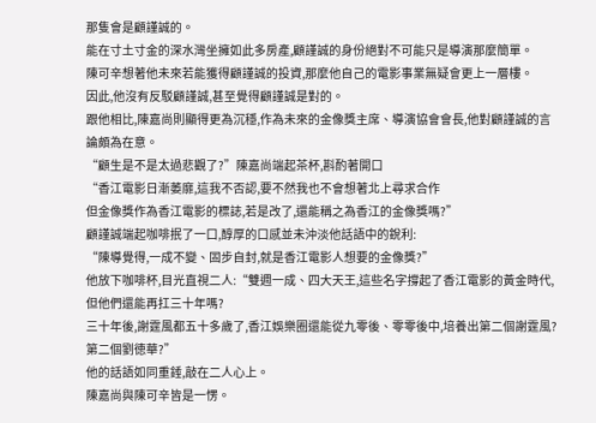那隻會是顧謹誠的。
能在寸土寸金的深水灣坐擁如此多房產,顧謹誠的身份絕對不可能只是導演那麼簡單。
陳可辛想著他未來若能獲得顧謹誠的投資,那麼他自己的電影事業無疑會更上一層樓。
因此,他沒有反駁顧謹誠,甚至覺得顧謹誠是對的。
跟他相比,陳嘉尚則顯得更為沉穩,作為未來的金像獎主席、導演協會會長,他對顧謹誠的言論頗為在意。
“顧生是不是太過悲觀了?”陳嘉尚端起茶杯,斟酌著開口
“香江電影日漸萎靡,這我不否認,要不然我也不會想著北上尋求合作
但金像獎作為香江電影的標誌,若是改了,還能稱之為香江的金像獎嗎?”
顧謹誠端起咖啡抿了一口,醇厚的口感並未沖淡他話語中的銳利:
“陳導覺得,一成不變、固步自封,就是香江電影人想要的金像獎?”
他放下咖啡杯,目光直視二人:“雙週一成、四大天王,這些名字撐起了香江電影的黃金時代,但他們還能再扛三十年嗎?
三十年後,謝霆風都五十多歲了,香江娛樂圈還能從九零後、零零後中,培養出第二個謝霆風?第二個劉徳華?”
他的話語如同重錘,敲在二人心上。
陳嘉尚與陳可辛皆是一愣。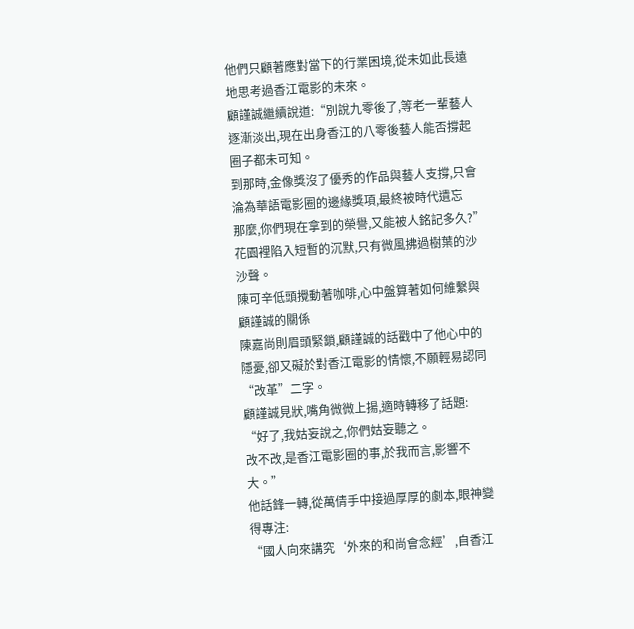他們只顧著應對當下的行業困境,從未如此長遠地思考過香江電影的未來。
顧謹誠繼續說道:“別說九零後了,等老一輩藝人逐漸淡出,現在出身香江的八零後藝人能否撐起圈子都未可知。
到那時,金像獎沒了優秀的作品與藝人支撐,只會淪為華語電影圈的邊緣獎項,最終被時代遺忘
那麼,你們現在拿到的榮譽,又能被人銘記多久?”
花園裡陷入短暫的沉默,只有微風拂過樹葉的沙沙聲。
陳可辛低頭攪動著咖啡,心中盤算著如何維繫與顧謹誠的關係
陳嘉尚則眉頭緊鎖,顧謹誠的話戳中了他心中的隱憂,卻又礙於對香江電影的情懷,不願輕易認同“改革”二字。
顧謹誠見狀,嘴角微微上揚,適時轉移了話題:
“好了,我姑妄說之,你們姑妄聽之。
改不改,是香江電影圈的事,於我而言,影響不大。”
他話鋒一轉,從萬倩手中接過厚厚的劇本,眼神變得專注:
“國人向來講究‘外來的和尚會念經’,自香江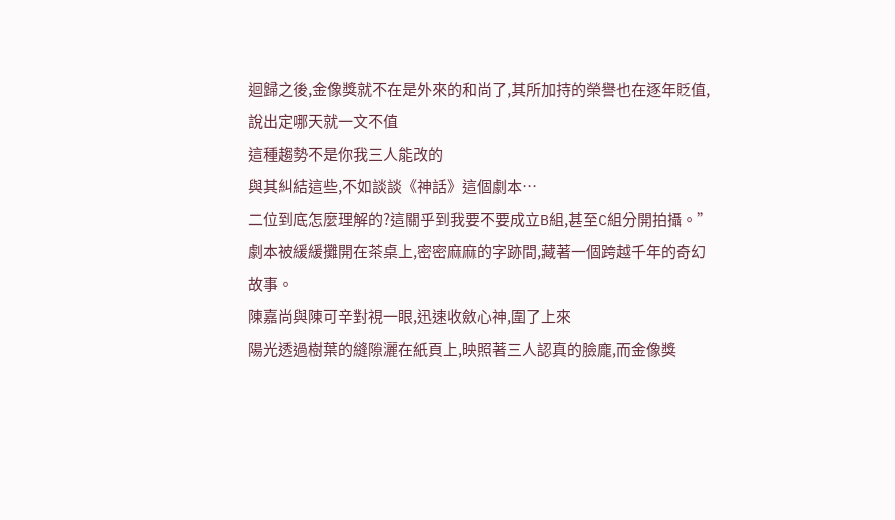迴歸之後,金像獎就不在是外來的和尚了,其所加持的榮譽也在逐年貶值,說出定哪天就一文不值
這種趨勢不是你我三人能改的
與其糾結這些,不如談談《神話》這個劇本…
二位到底怎麼理解的?這關乎到我要不要成立B組,甚至C組分開拍攝。”
劇本被緩緩攤開在茶桌上,密密麻麻的字跡間,藏著一個跨越千年的奇幻故事。
陳嘉尚與陳可辛對視一眼,迅速收斂心神,圍了上來
陽光透過樹葉的縫隙灑在紙頁上,映照著三人認真的臉龐,而金像獎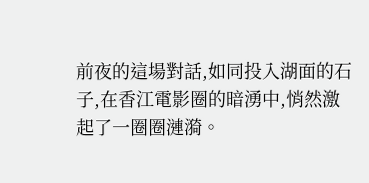前夜的這場對話,如同投入湖面的石子,在香江電影圈的暗湧中,悄然激起了一圈圈漣漪。